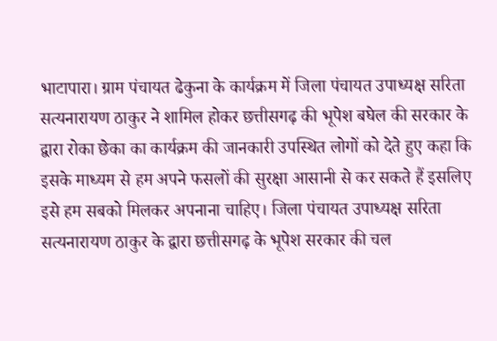भाटापारा। ग्राम पंचायत ढेकुना के कार्यक्रम में जिला पंचायत उपाध्यक्ष सरिता सत्यनारायण ठाकुर ने शामिल होकर छत्तीसगढ़ की भूपेश बघेल की सरकार के द्वारा रोका छेका का कार्यक्रम की जानकारी उपस्थित लोगों को देते हुए कहा कि इसके माध्यम से हम अपने फसलों की सुरक्षा आसानी से कर सकते हैं इसलिए इसे हम सबको मिलकर अपनाना चाहिए। जिला पंचायत उपाध्यक्ष सरिता सत्यनारायण ठाकुर के द्वारा छत्तीसगढ़ के भूपेश सरकार की चल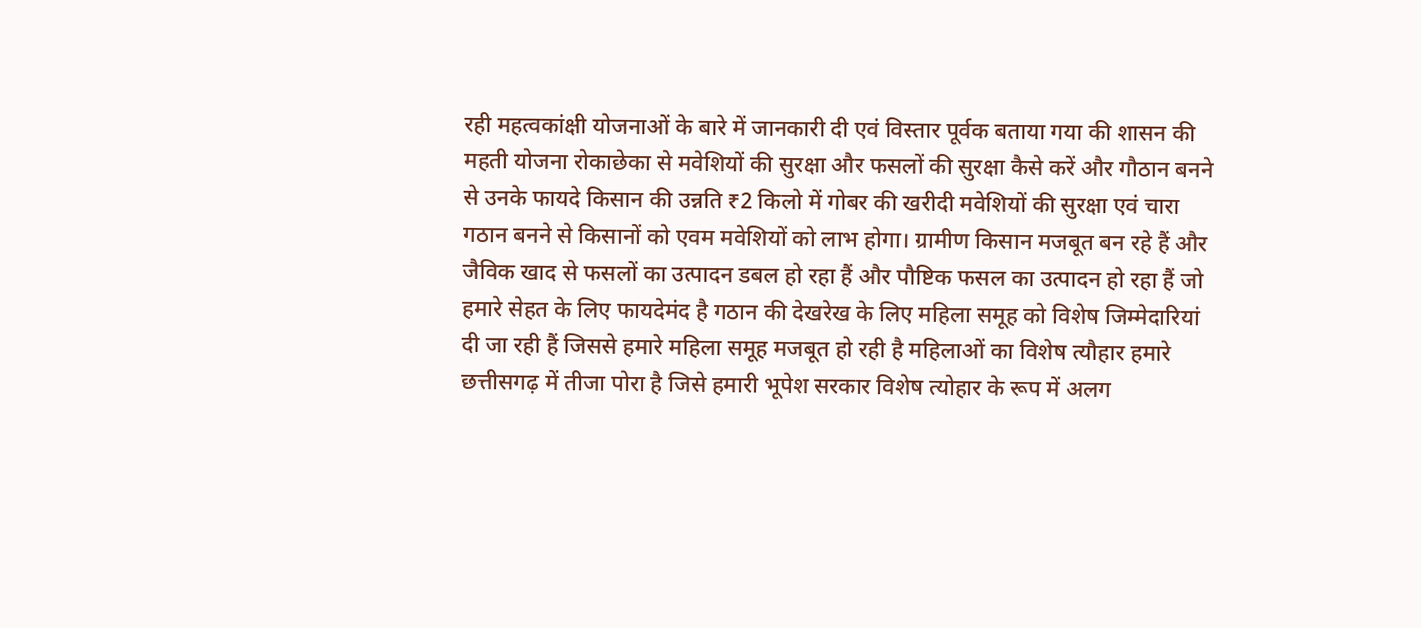रही महत्वकांक्षी योजनाओं के बारे में जानकारी दी एवं विस्तार पूर्वक बताया गया की शासन की महती योजना रोकाछेका से मवेशियों की सुरक्षा और फसलों की सुरक्षा कैसे करें और गौठान बनने से उनके फायदे किसान की उन्नति ₹2 किलो में गोबर की खरीदी मवेशियों की सुरक्षा एवं चारा गठान बनने से किसानों को एवम मवेशियों को लाभ होगा। ग्रामीण किसान मजबूत बन रहे हैं और जैविक खाद से फसलों का उत्पादन डबल हो रहा हैं और पौष्टिक फसल का उत्पादन हो रहा हैं जो हमारे सेहत के लिए फायदेमंद है गठान की देखरेख के लिए महिला समूह को विशेष जिम्मेदारियां दी जा रही हैं जिससे हमारे महिला समूह मजबूत हो रही है महिलाओं का विशेष त्यौहार हमारे छत्तीसगढ़ में तीजा पोरा है जिसे हमारी भूपेश सरकार विशेष त्योहार के रूप में अलग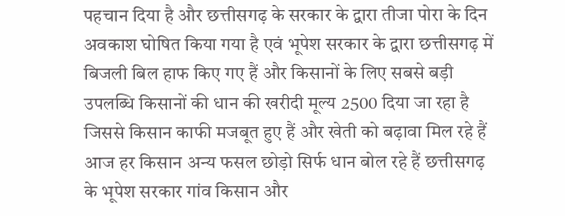पहचान दिया है और छत्तीसगढ़ के सरकार के द्वारा तीजा पोरा के दिन अवकाश घोषित किया गया है एवं भूपेश सरकार के द्वारा छत्तीसगढ़ में बिजली बिल हाफ किए गए हैं और किसानों के लिए सबसे बड़ी उपलब्धि किसानों की धान की खरीदी मूल्य 2500 दिया जा रहा है जिससे किसान काफी मजबूत हुए हैं और खेती को बढ़ावा मिल रहे हैं आज हर किसान अन्य फसल छोड़ो सिर्फ धान बोल रहे हैं छत्तीसगढ़ के भूपेश सरकार गांव किसान और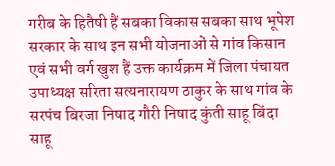गरीब के हितैषी हैं सबका विकास सबका साथ भूपेश सरकार के साथ इन सभी योजनाओं से गांव किसान एवं सभी वर्ग खुश हैं उक्त कार्यक्रम में जिला पंचायत उपाध्यक्ष सरिता सत्यनारायण ठाकुर के साथ गांव के सरपंच बिरजा निषाद गौरी निषाद कुंती साहू बिंदा साहू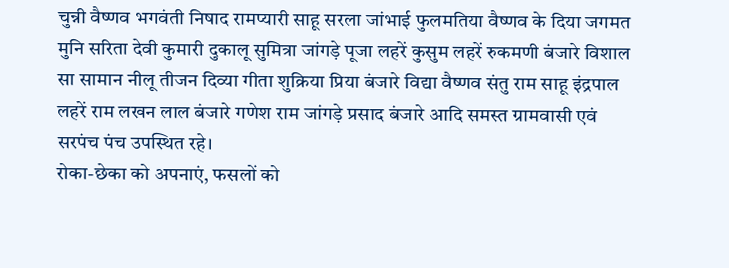चुन्नी वैष्णव भगवंती निषाद रामप्यारी साहू सरला जांभाई फुलमतिया वैष्णव के दिया जगमत मुनि सरिता देवी कुमारी दुकालू सुमित्रा जांगड़े पूजा लहरें कुसुम लहरें रुकमणी बंजारे विशाल सा सामान नीलू तीजन दिव्या गीता शुक्रिया प्रिया बंजारे विद्या वैष्णव संतु राम साहू इंद्रपाल लहरें राम लखन लाल बंजारे गणेश राम जांगड़े प्रसाद बंजारे आदि समस्त ग्रामवासी एवं सरपंच पंच उपस्थित रहे।
रोका-छेका को अपनाएं, फसलों को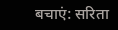बचाएं: सरिता